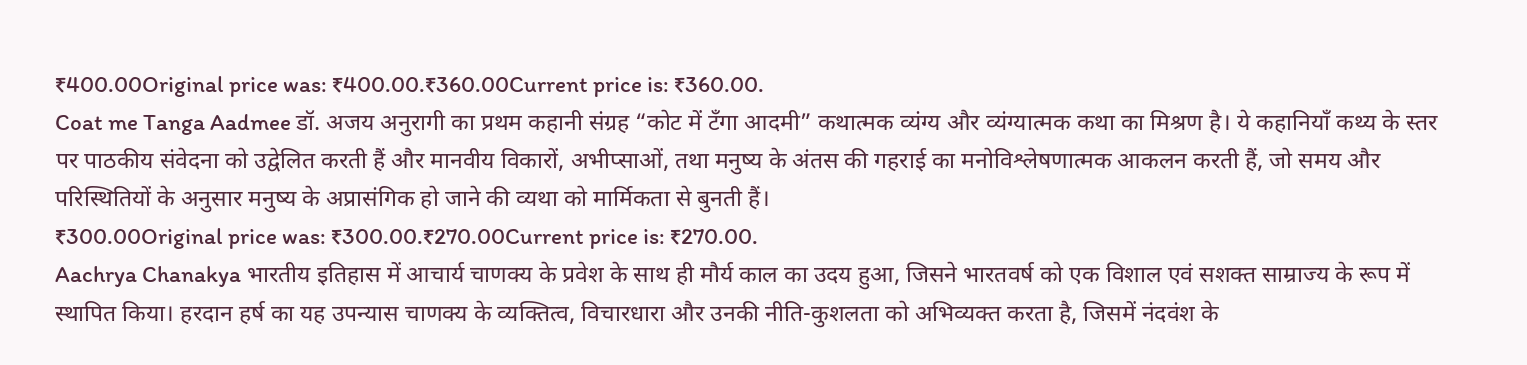₹400.00Original price was: ₹400.00.₹360.00Current price is: ₹360.00.
Coat me Tanga Aadmee डॉ. अजय अनुरागी का प्रथम कहानी संग्रह “कोट में टँगा आदमी” कथात्मक व्यंग्य और व्यंग्यात्मक कथा का मिश्रण है। ये कहानियाँ कथ्य के स्तर पर पाठकीय संवेदना को उद्वेलित करती हैं और मानवीय विकारों, अभीप्साओं, तथा मनुष्य के अंतस की गहराई का मनोविश्लेषणात्मक आकलन करती हैं, जो समय और परिस्थितियों के अनुसार मनुष्य के अप्रासंगिक हो जाने की व्यथा को मार्मिकता से बुनती हैं।
₹300.00Original price was: ₹300.00.₹270.00Current price is: ₹270.00.
Aachrya Chanakya भारतीय इतिहास में आचार्य चाणक्य के प्रवेश के साथ ही मौर्य काल का उदय हुआ, जिसने भारतवर्ष को एक विशाल एवं सशक्त साम्राज्य के रूप में स्थापित किया। हरदान हर्ष का यह उपन्यास चाणक्य के व्यक्तित्व, विचारधारा और उनकी नीति-कुशलता को अभिव्यक्त करता है, जिसमें नंदवंश के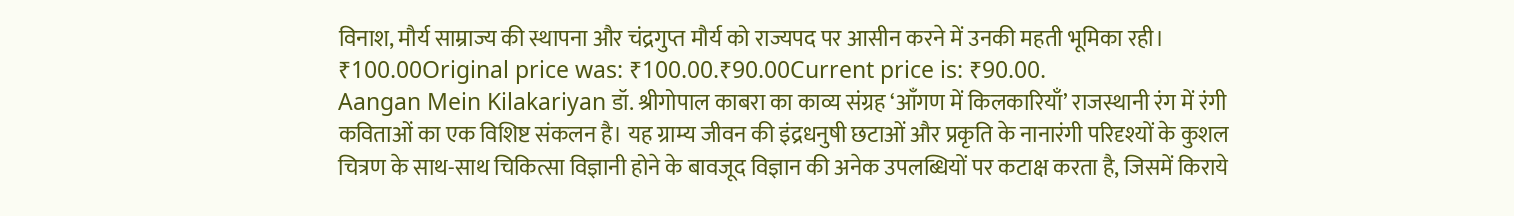विनाश, मौर्य साम्राज्य की स्थापना और चंद्रगुप्त मौर्य को राज्यपद पर आसीन करने में उनकी महती भूमिका रही।
₹100.00Original price was: ₹100.00.₹90.00Current price is: ₹90.00.
Aangan Mein Kilakariyan डॉ. श्रीगोपाल काबरा का काव्य संग्रह ‘आँगण में किलकारियाँ’ राजस्थानी रंग में रंगी कविताओं का एक विशिष्ट संकलन है। यह ग्राम्य जीवन की इंद्रधनुषी छटाओं और प्रकृति के नानारंगी परिदृश्यों के कुशल चित्रण के साथ-साथ चिकित्सा विज्ञानी होने के बावजूद विज्ञान की अनेक उपलब्धियों पर कटाक्ष करता है, जिसमें किराये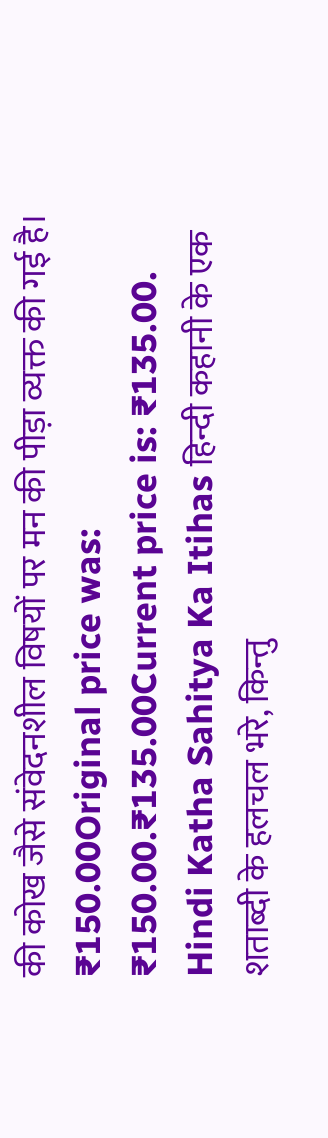की कोख जैसे संवेदनशील विषयों पर मन की पीड़ा व्यक्त की गई है।
₹150.00Original price was: ₹150.00.₹135.00Current price is: ₹135.00.
Hindi Katha Sahitya Ka Itihas हिन्दी कहानी के एक शताब्दी के हलचल भरे, किन्तु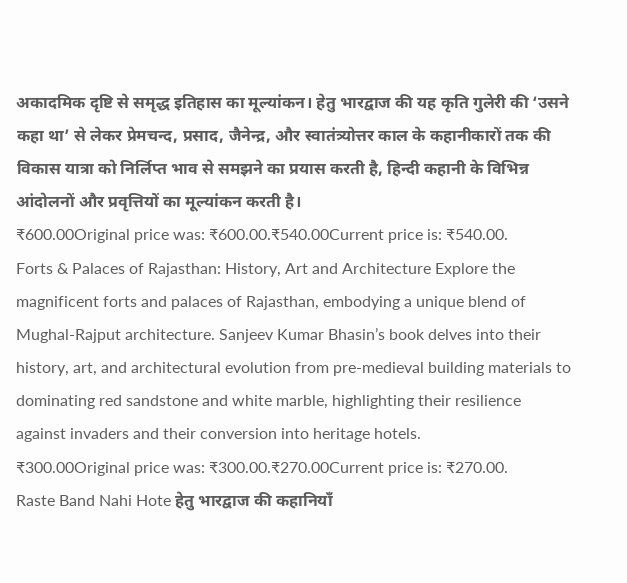अकादमिक दृष्टि से समृद्ध इतिहास का मूल्यांकन। हेतु भारद्वाज की यह कृति गुलेरी की ‘उसने कहा था’ से लेकर प्रेमचन्द, प्रसाद, जैनेन्द्र, और स्वातंत्र्योत्तर काल के कहानीकारों तक की विकास यात्रा को निर्लिप्त भाव से समझने का प्रयास करती है, हिन्दी कहानी के विभिन्न आंदोलनों और प्रवृत्तियों का मूल्यांकन करती है।
₹600.00Original price was: ₹600.00.₹540.00Current price is: ₹540.00.
Forts & Palaces of Rajasthan: History, Art and Architecture Explore the magnificent forts and palaces of Rajasthan, embodying a unique blend of Mughal-Rajput architecture. Sanjeev Kumar Bhasin’s book delves into their history, art, and architectural evolution from pre-medieval building materials to dominating red sandstone and white marble, highlighting their resilience against invaders and their conversion into heritage hotels.
₹300.00Original price was: ₹300.00.₹270.00Current price is: ₹270.00.
Raste Band Nahi Hote हेतु भारद्वाज की कहानियाँ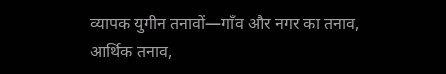व्यापक युगीन तनावों—गाँव और नगर का तनाव, आर्थिक तनाव,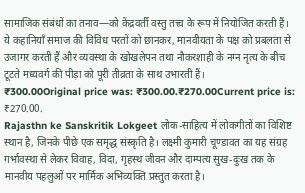सामाजिक संबंधों का तनाव—को केंद्रवर्ती वस्तु तत्त्व के रूप में नियोजित करती हैं। ये कहानियाँ समाज की विविध परतों को छानकर, मानवीयता के पक्ष को प्रबलता से उजागर करती हैं और व्यवस्था के खोखलेपन तथा नौकरशाही के नग्न नृत्य के बीच टूटते मध्यवर्ग की पीड़ा को पूरी तीव्रता के साथ उभारती हैं।
₹300.00Original price was: ₹300.00.₹270.00Current price is: ₹270.00.
Rajasthn ke Sanskritik Lokgeet लोक-साहित्य में लोकगीतों का विशिष्ट स्थान है, जिनके पीछे एक समृद्ध संस्कृति है। लक्ष्मी कुमारी चूण्डावत का यह संग्रह गर्भावस्था से लेकर विवाह, विदा, गृहस्थ जीवन और दाम्पत्य सुख-दुःख तक के मानवीय पहलुओं पर मार्मिक अभिव्यक्ति प्रस्तुत करता है।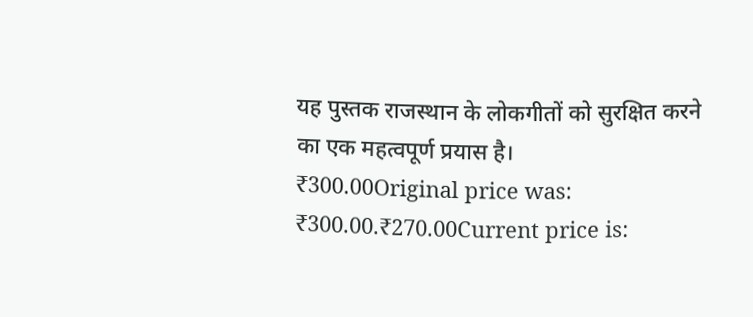यह पुस्तक राजस्थान के लोकगीतों को सुरक्षित करने का एक महत्वपूर्ण प्रयास है।
₹300.00Original price was: ₹300.00.₹270.00Current price is: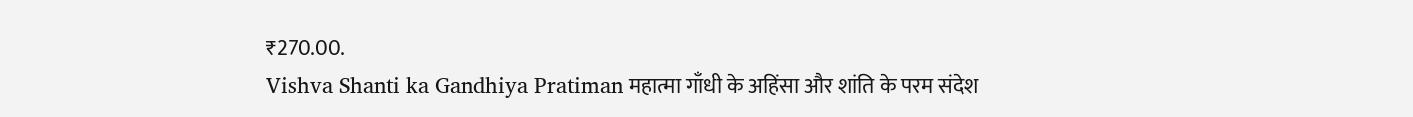₹270.00.
Vishva Shanti ka Gandhiya Pratiman महात्मा गाँधी के अहिंसा और शांति के परम संदेश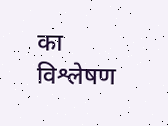का विश्लेषण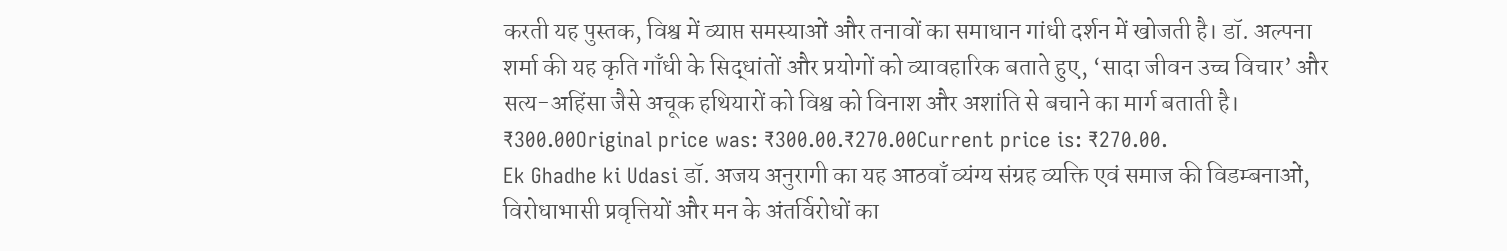करती यह पुस्तक, विश्व में व्याप्त समस्याओं और तनावों का समाधान गांधी दर्शन में खोजती है। डॉ. अल्पना शर्मा की यह कृति गाँधी के सिद्धांतों और प्रयोगों को व्यावहारिक बताते हुए, ‘सादा जीवन उच्च विचार’ और सत्य-अहिंसा जैसे अचूक हथियारों को विश्व को विनाश और अशांति से बचाने का मार्ग बताती है।
₹300.00Original price was: ₹300.00.₹270.00Current price is: ₹270.00.
Ek Ghadhe ki Udasi डॉ. अजय अनुरागी का यह आठवाँ व्यंग्य संग्रह व्यक्ति एवं समाज की विडम्बनाओं, विरोधाभासी प्रवृत्तियों और मन के अंतर्विरोधों का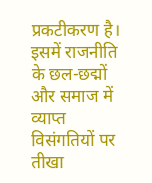प्रकटीकरण है। इसमें राजनीति के छल-छद्मों और समाज में व्याप्त विसंगतियों पर तीखा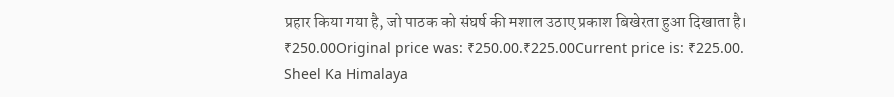प्रहार किया गया है, जो पाठक को संघर्ष की मशाल उठाए प्रकाश बिखेरता हुआ दिखाता है।
₹250.00Original price was: ₹250.00.₹225.00Current price is: ₹225.00.
Sheel Ka Himalaya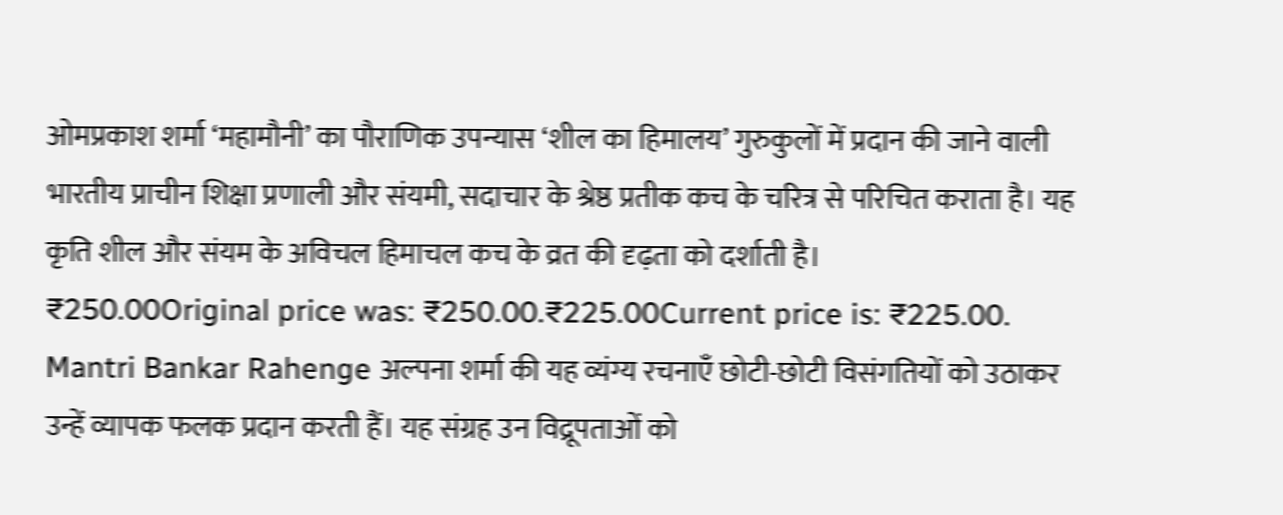ओमप्रकाश शर्मा ‘महामौनी’ का पौराणिक उपन्यास ‘शील का हिमालय’ गुरुकुलों में प्रदान की जाने वाली भारतीय प्राचीन शिक्षा प्रणाली और संयमी, सदाचार के श्रेष्ठ प्रतीक कच के चरित्र से परिचित कराता है। यह कृति शील और संयम के अविचल हिमाचल कच के व्रत की दृढ़ता को दर्शाती है।
₹250.00Original price was: ₹250.00.₹225.00Current price is: ₹225.00.
Mantri Bankar Rahenge अल्पना शर्मा की यह व्यंग्य रचनाएँ छोटी-छोटी विसंगतियों को उठाकर उन्हें व्यापक फलक प्रदान करती हैं। यह संग्रह उन विद्रूपताओं को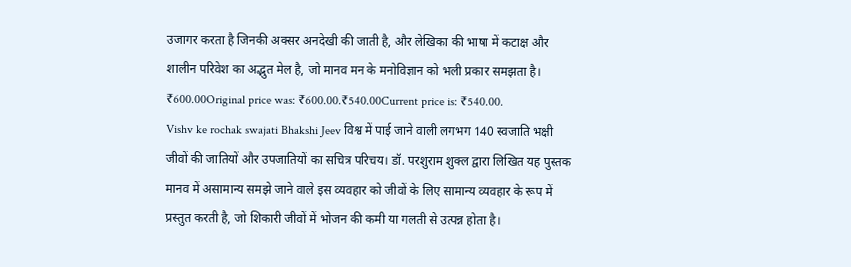उजागर करता है जिनकी अक्सर अनदेखी की जाती है, और लेखिका की भाषा में कटाक्ष और शालीन परिवेश का अद्भुत मेल है, जो मानव मन के मनोविज्ञान को भली प्रकार समझता है।
₹600.00Original price was: ₹600.00.₹540.00Current price is: ₹540.00.
Vishv ke rochak swajati Bhakshi Jeev विश्व में पाई जाने वाली लगभग 140 स्वजाति भक्षी जीवों की जातियों और उपजातियों का सचित्र परिचय। डॉ. परशुराम शुक्ल द्वारा लिखित यह पुस्तक मानव में असामान्य समझे जाने वाले इस व्यवहार को जीवों के लिए सामान्य व्यवहार के रूप में प्रस्तुत करती है, जो शिकारी जीवों में भोजन की कमी या गलती से उत्पन्न होता है।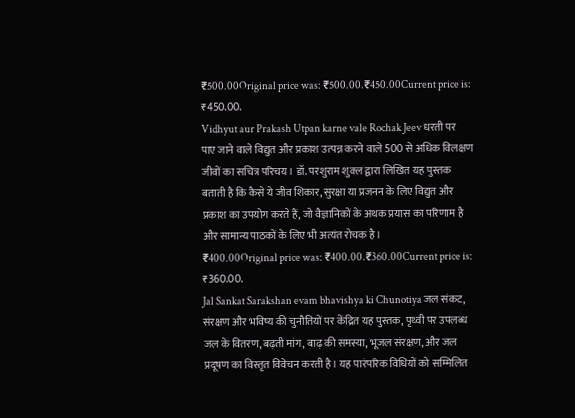₹500.00Original price was: ₹500.00.₹450.00Current price is: ₹450.00.
Vidhyut aur Prakash Utpan karne vale Rochak Jeev धरती पर पाए जाने वाले विद्युत और प्रकाश उत्पन्न करने वाले 500 से अधिक विलक्षण जीवों का सचित्र परिचय। डॉ. परशुराम शुक्ल द्वारा लिखित यह पुस्तक बताती है कि कैसे ये जीव शिकार, सुरक्षा या प्रजनन के लिए विद्युत और प्रकाश का उपयोग करते हैं, जो वैज्ञानिकों के अथक प्रयास का परिणाम है और सामान्य पाठकों के लिए भी अत्यंत रोचक है।
₹400.00Original price was: ₹400.00.₹360.00Current price is: ₹360.00.
Jal Sankat Sarakshan evam bhavishya ki Chunotiya जल संकट, संरक्षण और भविष्य की चुनौतियों पर केंद्रित यह पुस्तक, पृथ्वी पर उपलब्ध जल के वितरण, बढ़ती मांग, बाढ़ की समस्या, भूजल संरक्षण, और जल प्रदूषण का विस्तृत विवेचन करती है। यह पारंपरिक विधियों को सम्मिलित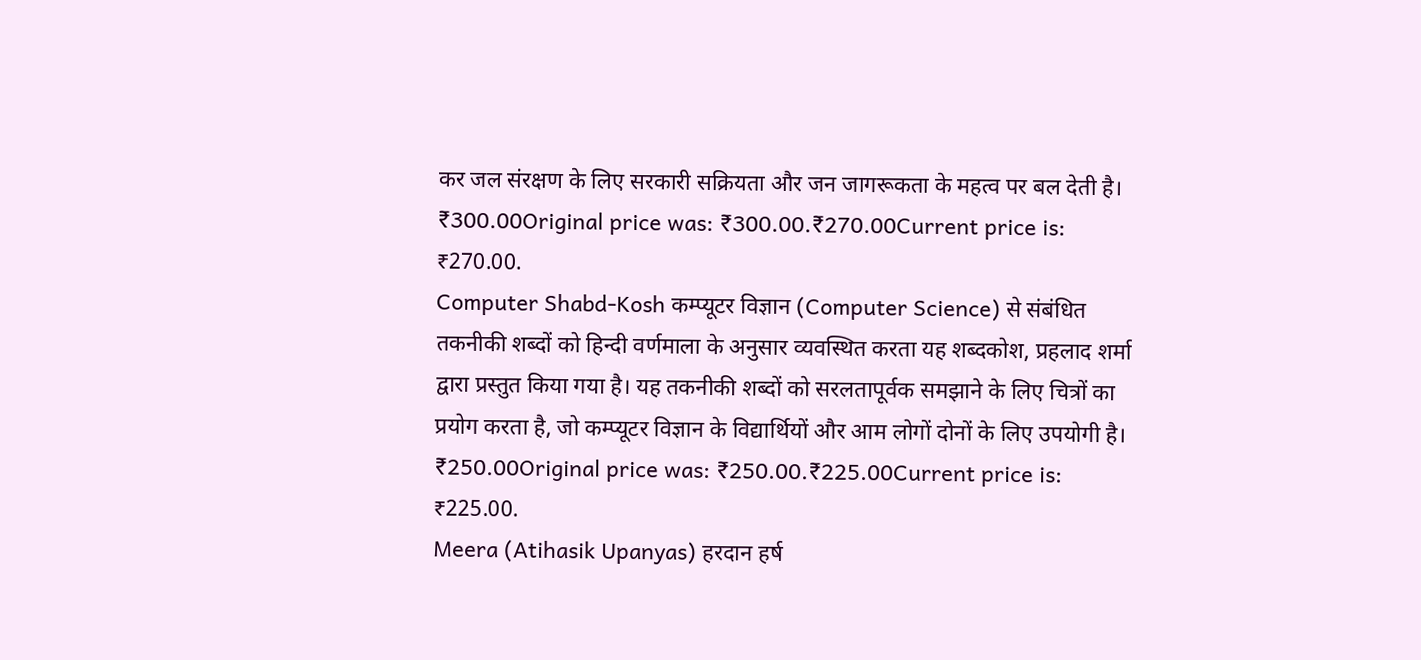कर जल संरक्षण के लिए सरकारी सक्रियता और जन जागरूकता के महत्व पर बल देती है।
₹300.00Original price was: ₹300.00.₹270.00Current price is: ₹270.00.
Computer Shabd-Kosh कम्प्यूटर विज्ञान (Computer Science) से संबंधित तकनीकी शब्दों को हिन्दी वर्णमाला के अनुसार व्यवस्थित करता यह शब्दकोश, प्रहलाद शर्मा द्वारा प्रस्तुत किया गया है। यह तकनीकी शब्दों को सरलतापूर्वक समझाने के लिए चित्रों का प्रयोग करता है, जो कम्प्यूटर विज्ञान के विद्यार्थियों और आम लोगों दोनों के लिए उपयोगी है।
₹250.00Original price was: ₹250.00.₹225.00Current price is: ₹225.00.
Meera (Atihasik Upanyas) हरदान हर्ष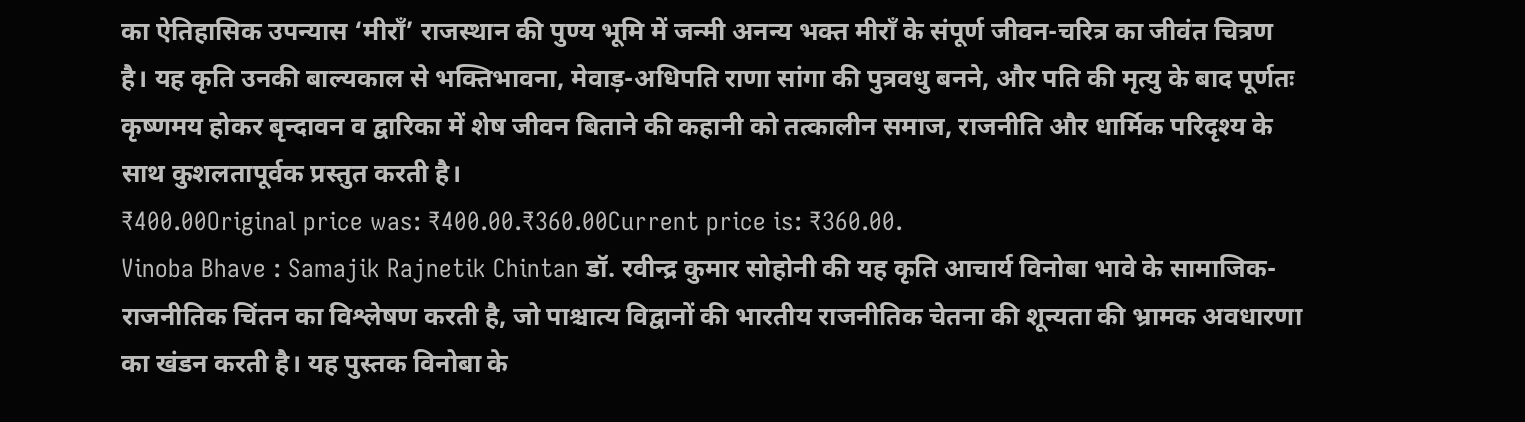का ऐतिहासिक उपन्यास ‘मीराँ’ राजस्थान की पुण्य भूमि में जन्मी अनन्य भक्त मीराँ के संपूर्ण जीवन-चरित्र का जीवंत चित्रण है। यह कृति उनकी बाल्यकाल से भक्तिभावना, मेवाड़-अधिपति राणा सांगा की पुत्रवधु बनने, और पति की मृत्यु के बाद पूर्णतः कृष्णमय होकर बृन्दावन व द्वारिका में शेष जीवन बिताने की कहानी को तत्कालीन समाज, राजनीति और धार्मिक परिदृश्य के साथ कुशलतापूर्वक प्रस्तुत करती है।
₹400.00Original price was: ₹400.00.₹360.00Current price is: ₹360.00.
Vinoba Bhave : Samajik Rajnetik Chintan डॉ. रवीन्द्र कुमार सोहोनी की यह कृति आचार्य विनोबा भावे के सामाजिक-राजनीतिक चिंतन का विश्लेषण करती है, जो पाश्चात्य विद्वानों की भारतीय राजनीतिक चेतना की शून्यता की भ्रामक अवधारणा का खंडन करती है। यह पुस्तक विनोबा के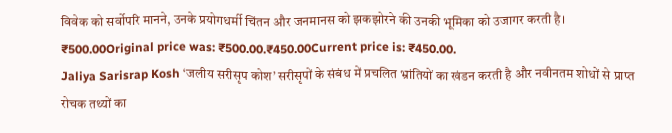विवेक को सर्वोपरि मानने, उनके प्रयोगधर्मी चिंतन और जनमानस को झकझोरने की उनकी भूमिका को उजागर करती है।
₹500.00Original price was: ₹500.00.₹450.00Current price is: ₹450.00.
Jaliya Sarisrap Kosh ‘जलीय सरीसृप कोश’ सरीसृपों के संबंध में प्रचलित भ्रांतियों का खंडन करती है और नवीनतम शोधों से प्राप्त रोचक तथ्यों का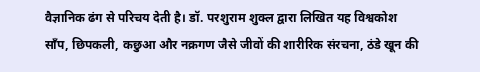वैज्ञानिक ढंग से परिचय देती है। डॉ. परशुराम शुक्ल द्वारा लिखित यह विश्वकोश साँप, छिपकली, कछुआ और नक्रगण जैसे जीवों की शारीरिक संरचना, ठंडे खून की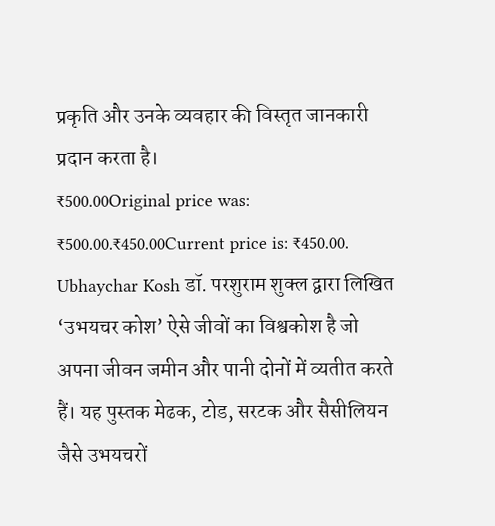प्रकृति और उनके व्यवहार की विस्तृत जानकारी प्रदान करता है।
₹500.00Original price was: ₹500.00.₹450.00Current price is: ₹450.00.
Ubhaychar Kosh डॉ. परशुराम शुक्ल द्वारा लिखित ‘उभयचर कोश’ ऐसे जीवों का विश्वकोश है जो अपना जीवन जमीन और पानी दोनों में व्यतीत करते हैं। यह पुस्तक मेढक, टोड, सरटक और सैसीलियन जैसे उभयचरों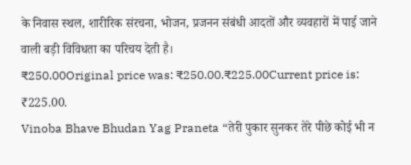के निवास स्थल, शारीरिक संरचना, भोजन, प्रजनन संबंधी आदतों और व्यवहारों में पाई जाने वाली बड़ी विविधता का परिचय देती है।
₹250.00Original price was: ₹250.00.₹225.00Current price is: ₹225.00.
Vinoba Bhave Bhudan Yag Praneta “तेरी पुकार सुनकर तेरे पीछे कोई भी न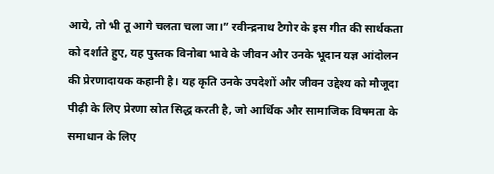आये, तो भी तू आगे चलता चला जा।” रवीन्द्रनाथ टैगोर के इस गीत की सार्थकता को दर्शाते हुए, यह पुस्तक विनोबा भावे के जीवन और उनके भूदान यज्ञ आंदोलन की प्रेरणादायक कहानी है। यह कृति उनके उपदेशों और जीवन उद्देश्य को मौजूदा पीढ़ी के लिए प्रेरणा स्रोत सिद्ध करती है, जो आर्थिक और सामाजिक विषमता के समाधान के लिए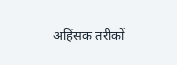अहिंसक तरीकों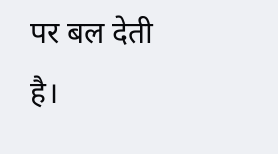पर बल देती है।